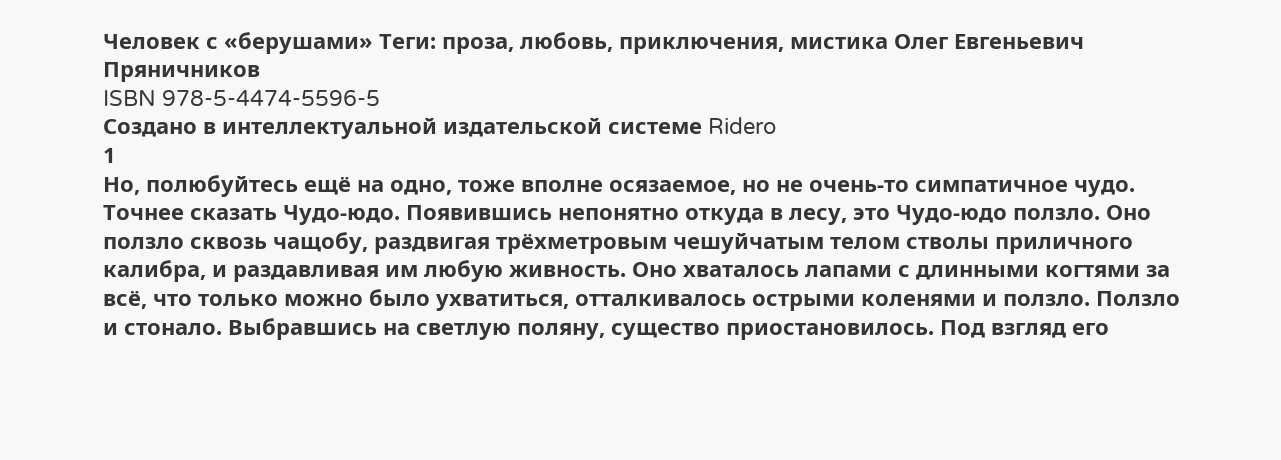Человек с «берушами» Теги: проза, любовь, приключения, мистика Олег Евгеньевич Пряничников
ISBN 978-5-4474-5596-5
Создано в интеллектуальной издательской системе Ridero
1
Но, полюбуйтесь ещё на одно, тоже вполне осязаемое, но не очень-то симпатичное чудо. Точнее сказать Чудо-юдо. Появившись непонятно откуда в лесу, это Чудо-юдо ползло. Оно ползло сквозь чащобу, раздвигая трёхметровым чешуйчатым телом стволы приличного калибра, и раздавливая им любую живность. Оно хваталось лапами с длинными когтями за всё, что только можно было ухватиться, отталкивалось острыми коленями и ползло. Ползло и стонало. Выбравшись на светлую поляну, существо приостановилось. Под взгляд его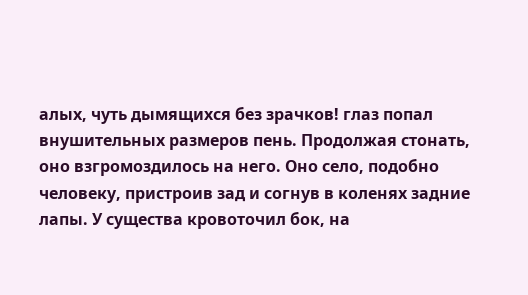алых, чуть дымящихся без зрачков! глаз попал внушительных размеров пень. Продолжая стонать, оно взгромоздилось на него. Оно село, подобно человеку, пристроив зад и согнув в коленях задние лапы. У существа кровоточил бок, на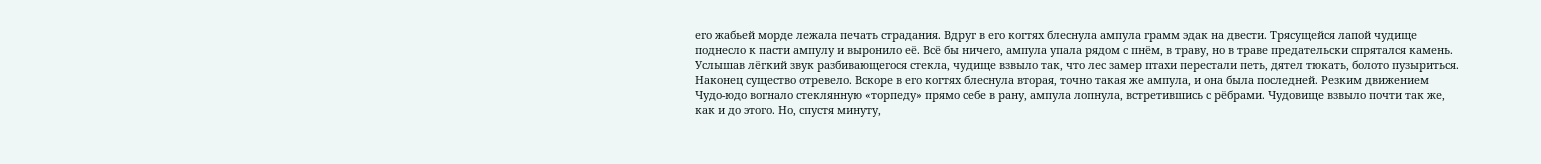его жабьей морде лежала печать страдания. Вдруг в его когтях блеснула ампула грамм эдак на двести. Трясущейся лапой чудище поднесло к пасти ампулу и выронило её. Всё бы ничего, ампула упала рядом с пнём, в траву, но в траве предательски спрятался камень. Услышав лёгкий звук разбивающегося стекла, чудище взвыло так, что лес замер птахи перестали петь, дятел тюкать, болото пузыриться. Наконец существо отревело. Вскоре в его когтях блеснула вторая, точно такая же ампула, и она была последней. Резким движением Чудо-юдо вогнало стеклянную «торпеду» прямо себе в рану, ампула лопнула, встретившись с рёбрами. Чудовище взвыло почти так же, как и до этого. Но, спустя минуту,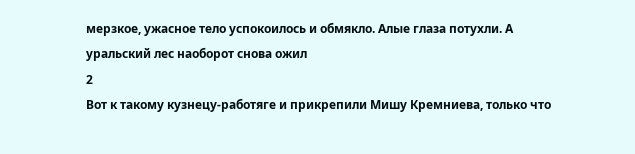мерзкое, ужасное тело успокоилось и обмякло. Алые глаза потухли. А уральский лес наоборот снова ожил
2
Вот к такому кузнецу-работяге и прикрепили Мишу Кремниева, только что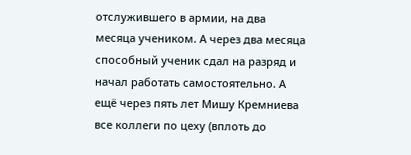отслужившего в армии, на два месяца учеником. А через два месяца способный ученик сдал на разряд и начал работать самостоятельно. А ещё через пять лет Мишу Кремниева все коллеги по цеху (вплоть до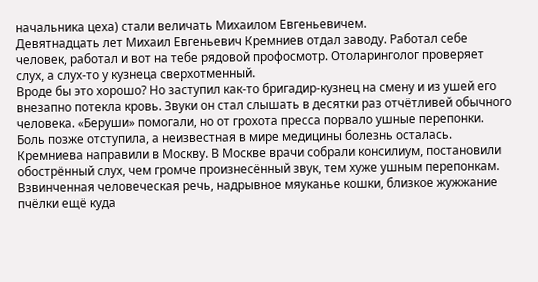начальника цеха) стали величать Михаилом Евгеньевичем.
Девятнадцать лет Михаил Евгеньевич Кремниев отдал заводу. Работал себе человек, работал и вот на тебе рядовой профосмотр. Отоларинголог проверяет слух, а слух-то у кузнеца сверхотменный.
Вроде бы это хорошо? Но заступил как-то бригадир-кузнец на смену и из ушей его внезапно потекла кровь. Звуки он стал слышать в десятки раз отчётливей обычного человека. «Беруши» помогали, но от грохота пресса порвало ушные перепонки.
Боль позже отступила, а неизвестная в мире медицины болезнь осталась. Кремниева направили в Москву. В Москве врачи собрали консилиум, постановили обострённый слух, чем громче произнесённый звук, тем хуже ушным перепонкам. Взвинченная человеческая речь, надрывное мяуканье кошки, близкое жужжание пчёлки ещё куда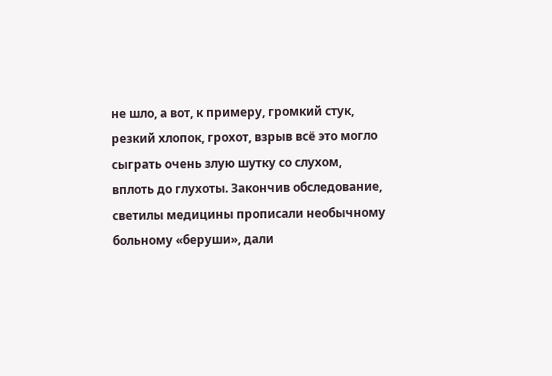не шло, а вот, к примеру, громкий стук, резкий хлопок, грохот, взрыв всё это могло сыграть очень злую шутку со слухом, вплоть до глухоты. Закончив обследование, светилы медицины прописали необычному больному «беруши», дали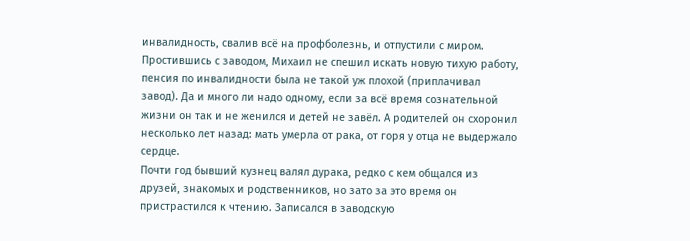инвалидность, свалив всё на профболезнь, и отпустили с миром.
Простившись с заводом, Михаил не спешил искать новую тихую работу, пенсия по инвалидности была не такой уж плохой (приплачивал завод). Да и много ли надо одному, если за всё время сознательной жизни он так и не женился и детей не завёл. А родителей он схоронил несколько лет назад: мать умерла от рака, от горя у отца не выдержало сердце.
Почти год бывший кузнец валял дурака, редко с кем общался из друзей, знакомых и родственников, но зато за это время он пристрастился к чтению. Записался в заводскую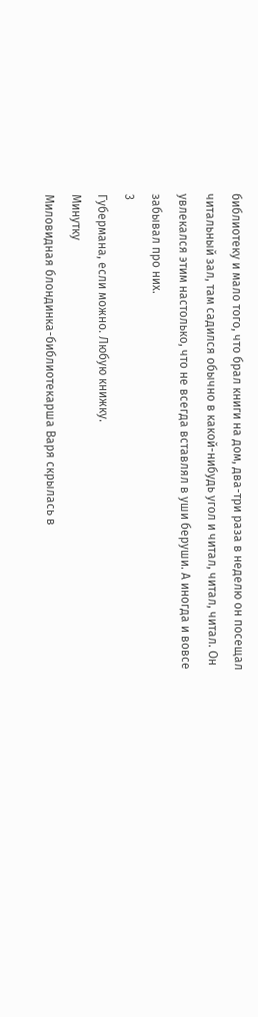библиотеку и мало того, что брал книги на дом, два-три раза в неделю он посещал читальный зал, там садился обычно в какой-нибудь угол и читал, читал, читал. Он увлекался этим настолько, что не всегда вставлял в уши беруши. А иногда и вовсе забывал про них.
3
Губермана, если можно. Любую книжку.
Минутку
Миловидная блондинка-библиотекарша Варя скрылась в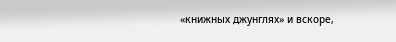«книжных джунглях» и вскоре,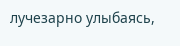лучезарно улыбаясь,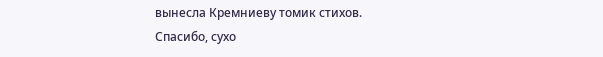вынесла Кремниеву томик стихов.
Спасибо, сухо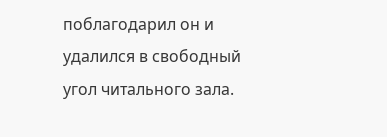поблагодарил он и удалился в свободный угол читального зала.